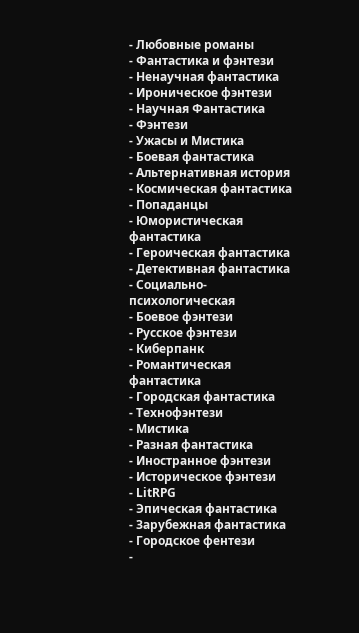- Любовные романы
- Фантастика и фэнтези
- Ненаучная фантастика
- Ироническое фэнтези
- Научная Фантастика
- Фэнтези
- Ужасы и Мистика
- Боевая фантастика
- Альтернативная история
- Космическая фантастика
- Попаданцы
- Юмористическая фантастика
- Героическая фантастика
- Детективная фантастика
- Социально-психологическая
- Боевое фэнтези
- Русское фэнтези
- Киберпанк
- Романтическая фантастика
- Городская фантастика
- Технофэнтези
- Мистика
- Разная фантастика
- Иностранное фэнтези
- Историческое фэнтези
- LitRPG
- Эпическая фантастика
- Зарубежная фантастика
- Городское фентези
-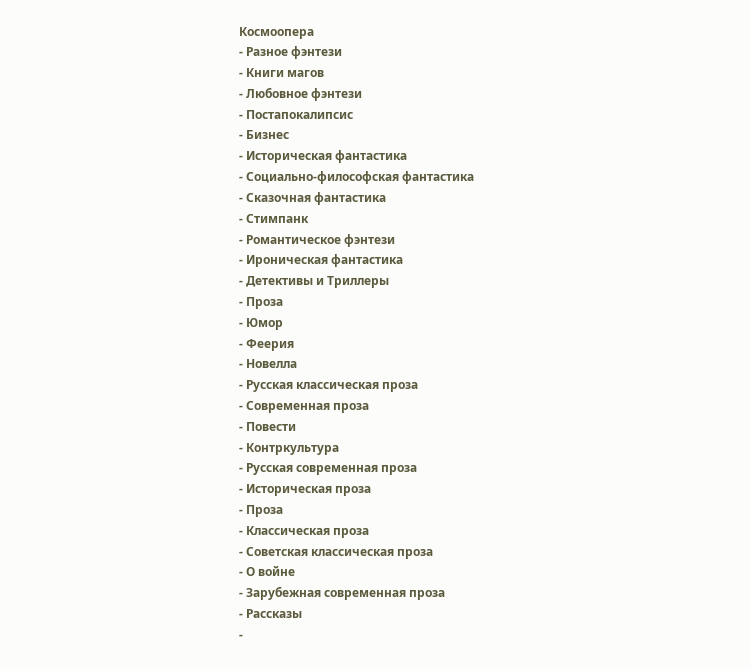Космоопера
- Разное фэнтези
- Книги магов
- Любовное фэнтези
- Постапокалипсис
- Бизнес
- Историческая фантастика
- Социально-философская фантастика
- Сказочная фантастика
- Стимпанк
- Романтическое фэнтези
- Ироническая фантастика
- Детективы и Триллеры
- Проза
- Юмор
- Феерия
- Новелла
- Русская классическая проза
- Современная проза
- Повести
- Контркультура
- Русская современная проза
- Историческая проза
- Проза
- Классическая проза
- Советская классическая проза
- О войне
- Зарубежная современная проза
- Рассказы
-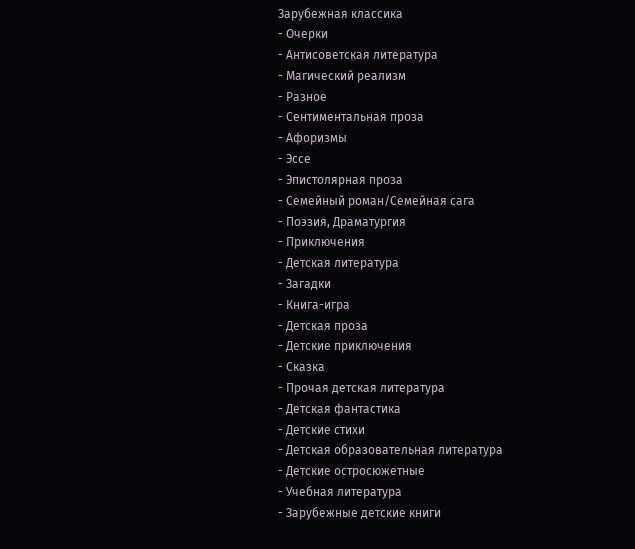Зарубежная классика
- Очерки
- Антисоветская литература
- Магический реализм
- Разное
- Сентиментальная проза
- Афоризмы
- Эссе
- Эпистолярная проза
- Семейный роман/Семейная сага
- Поэзия, Драматургия
- Приключения
- Детская литература
- Загадки
- Книга-игра
- Детская проза
- Детские приключения
- Сказка
- Прочая детская литература
- Детская фантастика
- Детские стихи
- Детская образовательная литература
- Детские остросюжетные
- Учебная литература
- Зарубежные детские книги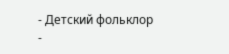- Детский фольклор
-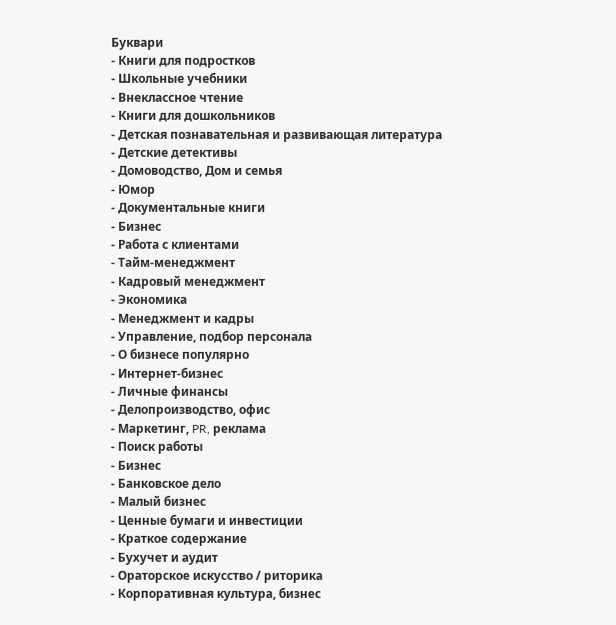Буквари
- Книги для подростков
- Школьные учебники
- Внеклассное чтение
- Книги для дошкольников
- Детская познавательная и развивающая литература
- Детские детективы
- Домоводство, Дом и семья
- Юмор
- Документальные книги
- Бизнес
- Работа с клиентами
- Тайм-менеджмент
- Кадровый менеджмент
- Экономика
- Менеджмент и кадры
- Управление, подбор персонала
- О бизнесе популярно
- Интернет-бизнес
- Личные финансы
- Делопроизводство, офис
- Маркетинг, PR, реклама
- Поиск работы
- Бизнес
- Банковское дело
- Малый бизнес
- Ценные бумаги и инвестиции
- Краткое содержание
- Бухучет и аудит
- Ораторское искусство / риторика
- Корпоративная культура, бизнес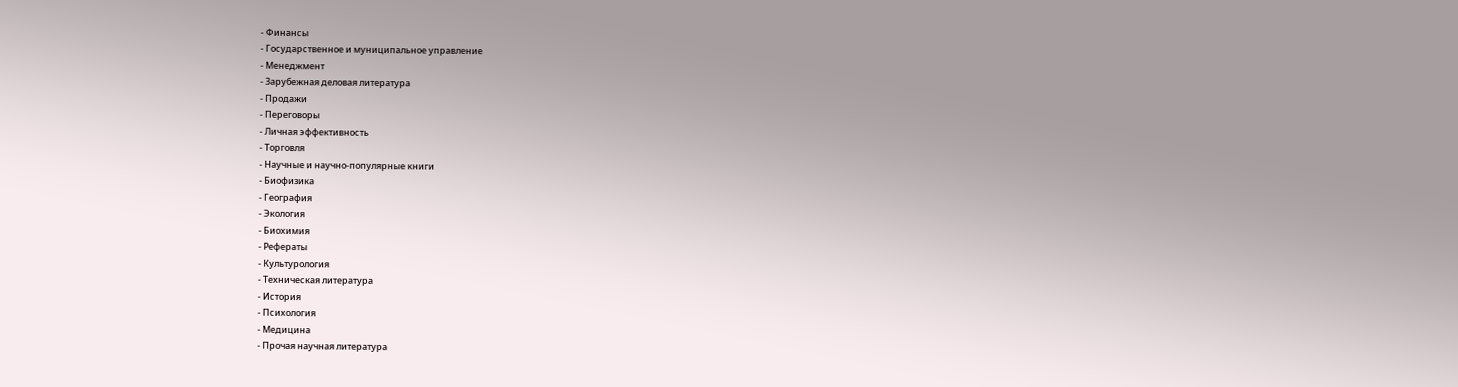- Финансы
- Государственное и муниципальное управление
- Менеджмент
- Зарубежная деловая литература
- Продажи
- Переговоры
- Личная эффективность
- Торговля
- Научные и научно-популярные книги
- Биофизика
- География
- Экология
- Биохимия
- Рефераты
- Культурология
- Техническая литература
- История
- Психология
- Медицина
- Прочая научная литература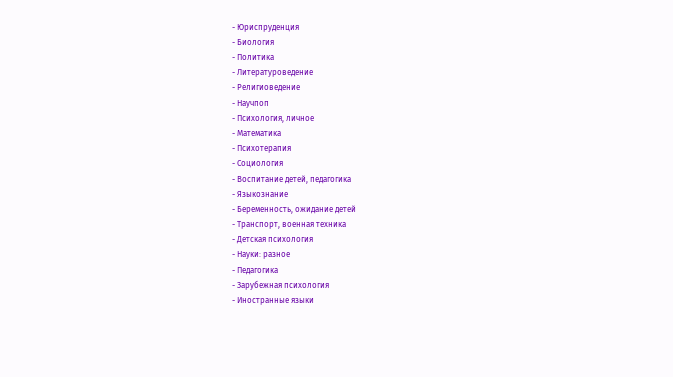- Юриспруденция
- Биология
- Политика
- Литературоведение
- Религиоведение
- Научпоп
- Психология, личное
- Математика
- Психотерапия
- Социология
- Воспитание детей, педагогика
- Языкознание
- Беременность, ожидание детей
- Транспорт, военная техника
- Детская психология
- Науки: разное
- Педагогика
- Зарубежная психология
- Иностранные языки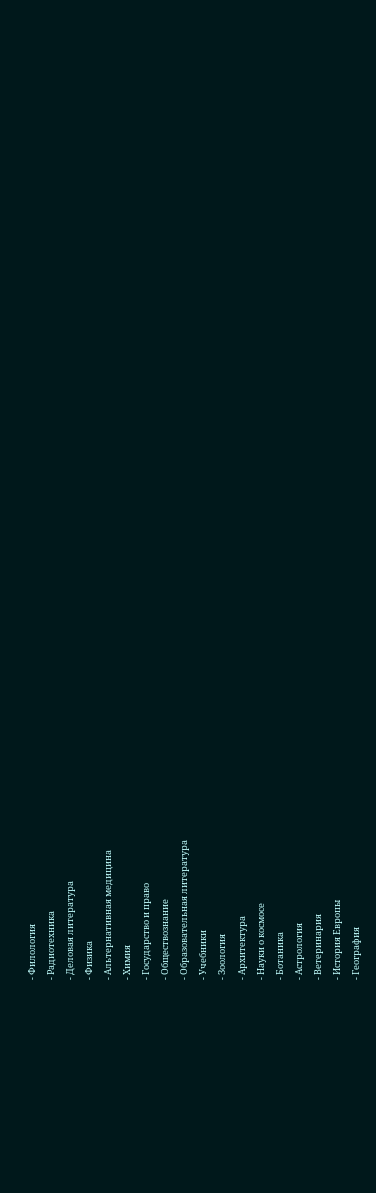- Филология
- Радиотехника
- Деловая литература
- Физика
- Альтернативная медицина
- Химия
- Государство и право
- Обществознание
- Образовательная литература
- Учебники
- Зоология
- Архитектура
- Науки о космосе
- Ботаника
- Астрология
- Ветеринария
- История Европы
- География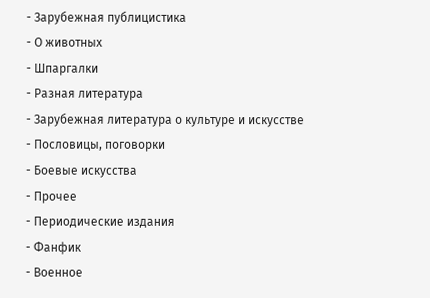- Зарубежная публицистика
- О животных
- Шпаргалки
- Разная литература
- Зарубежная литература о культуре и искусстве
- Пословицы, поговорки
- Боевые искусства
- Прочее
- Периодические издания
- Фанфик
- Военное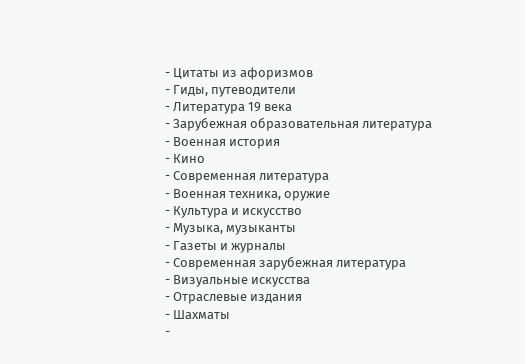- Цитаты из афоризмов
- Гиды, путеводители
- Литература 19 века
- Зарубежная образовательная литература
- Военная история
- Кино
- Современная литература
- Военная техника, оружие
- Культура и искусство
- Музыка, музыканты
- Газеты и журналы
- Современная зарубежная литература
- Визуальные искусства
- Отраслевые издания
- Шахматы
-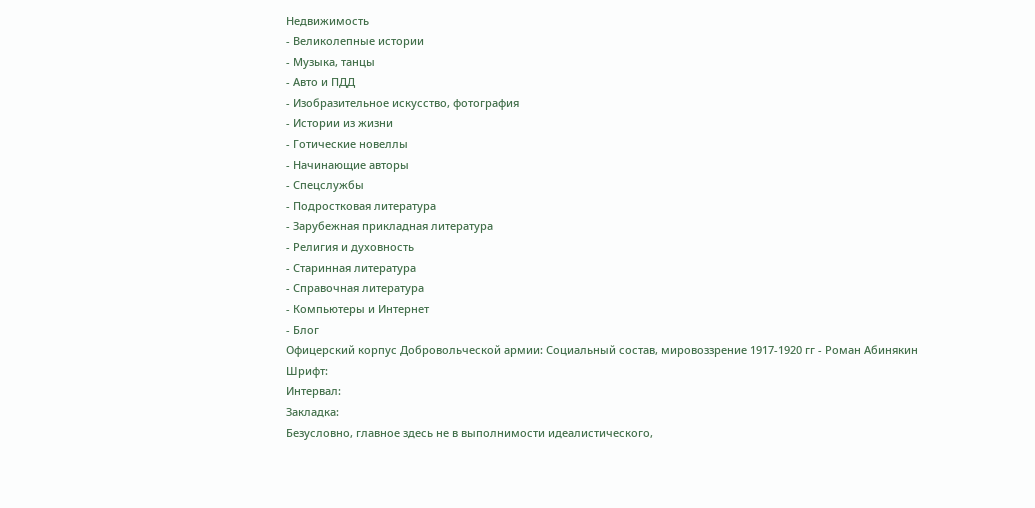Недвижимость
- Великолепные истории
- Музыка, танцы
- Авто и ПДД
- Изобразительное искусство, фотография
- Истории из жизни
- Готические новеллы
- Начинающие авторы
- Спецслужбы
- Подростковая литература
- Зарубежная прикладная литература
- Религия и духовность
- Старинная литература
- Справочная литература
- Компьютеры и Интернет
- Блог
Офицерский корпус Добровольческой армии: Социальный состав, мировоззрение 1917-1920 гг - Роман Абинякин
Шрифт:
Интервал:
Закладка:
Безусловно, главное здесь не в выполнимости идеалистического,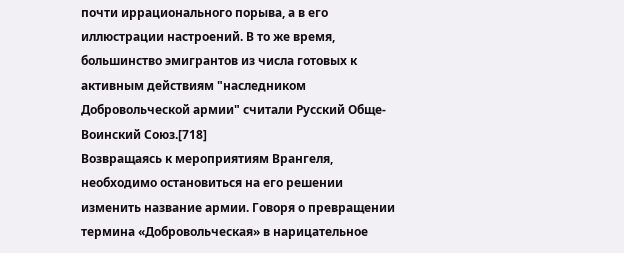почти иррационального порыва, а в его иллюстрации настроений. В то же время, большинство эмигрантов из числа готовых к активным действиям "наследником Добровольческой армии" считали Русский Обще-Воинский Союз.[718]
Возвращаясь к мероприятиям Врангеля, необходимо остановиться на его решении изменить название армии. Говоря о превращении термина «Добровольческая» в нарицательное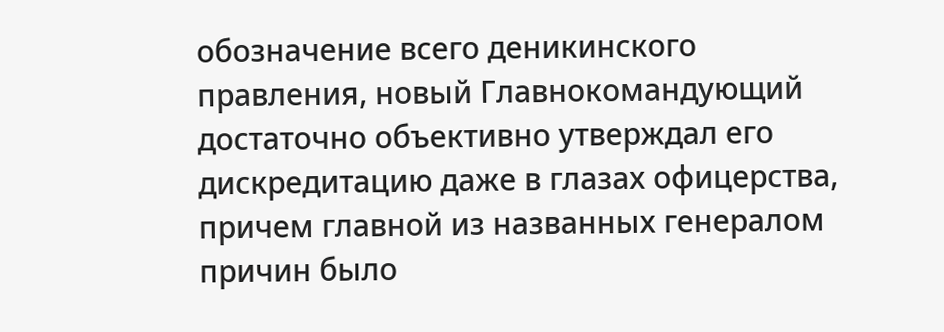обозначение всего деникинского правления, новый Главнокомандующий достаточно объективно утверждал его дискредитацию даже в глазах офицерства, причем главной из названных генералом причин было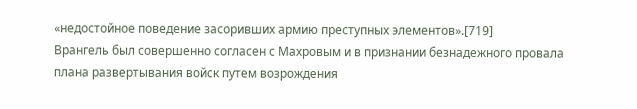«недостойное поведение засоривших армию преступных элементов».[719]
Врангель был совершенно согласен с Махровым и в признании безнадежного провала плана развертывания войск путем возрождения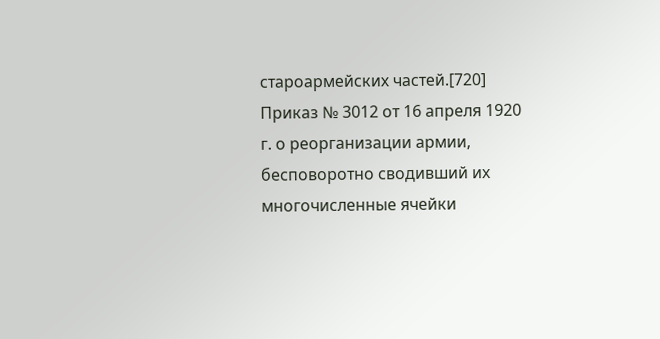староармейских частей.[720] Приказ № 3012 от 16 апреля 1920 г. о реорганизации армии, бесповоротно сводивший их многочисленные ячейки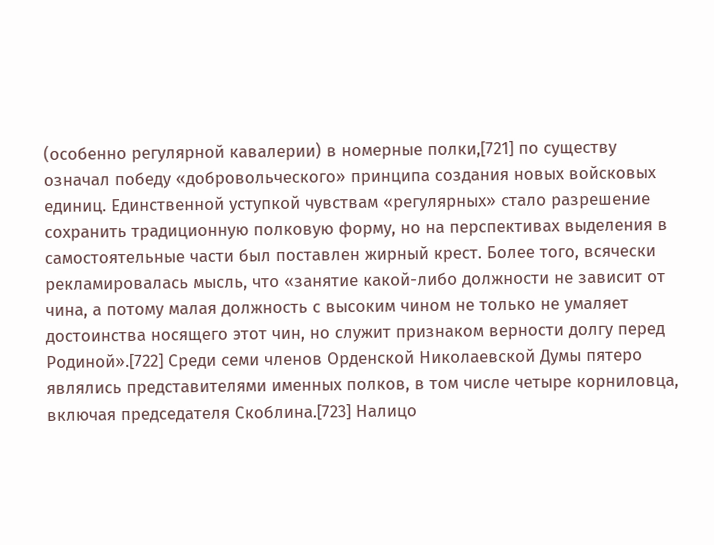(особенно регулярной кавалерии) в номерные полки,[721] по существу означал победу «добровольческого» принципа создания новых войсковых единиц. Единственной уступкой чувствам «регулярных» стало разрешение сохранить традиционную полковую форму, но на перспективах выделения в самостоятельные части был поставлен жирный крест. Более того, всячески рекламировалась мысль, что «занятие какой-либо должности не зависит от чина, а потому малая должность с высоким чином не только не умаляет достоинства носящего этот чин, но служит признаком верности долгу перед Родиной».[722] Среди семи членов Орденской Николаевской Думы пятеро являлись представителями именных полков, в том числе четыре корниловца, включая председателя Скоблина.[723] Налицо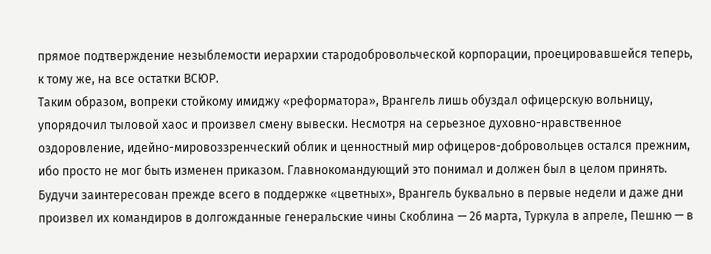прямое подтверждение незыблемости иерархии стародобровольческой корпорации, проецировавшейся теперь, к тому же, на все остатки ВСЮР.
Таким образом, вопреки стойкому имиджу «реформатора», Врангель лишь обуздал офицерскую вольницу, упорядочил тыловой хаос и произвел смену вывески. Несмотря на серьезное духовно-нравственное оздоровление, идейно-мировоззренческий облик и ценностный мир офицеров-добровольцев остался прежним, ибо просто не мог быть изменен приказом. Главнокомандующий это понимал и должен был в целом принять. Будучи заинтересован прежде всего в поддержке «цветных», Врангель буквально в первые недели и даже дни произвел их командиров в долгожданные генеральские чины Скоблина — 26 марта, Туркула в апреле, Пешню — в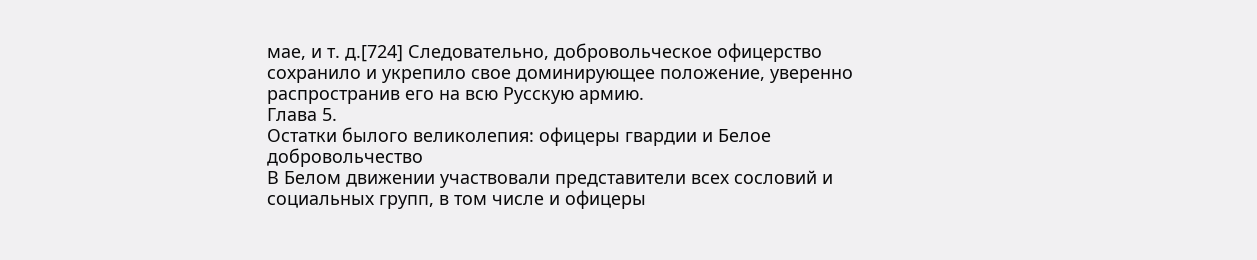мае, и т. д.[724] Следовательно, добровольческое офицерство сохранило и укрепило свое доминирующее положение, уверенно распространив его на всю Русскую армию.
Глава 5.
Остатки былого великолепия: офицеры гвардии и Белое добровольчество
В Белом движении участвовали представители всех сословий и социальных групп, в том числе и офицеры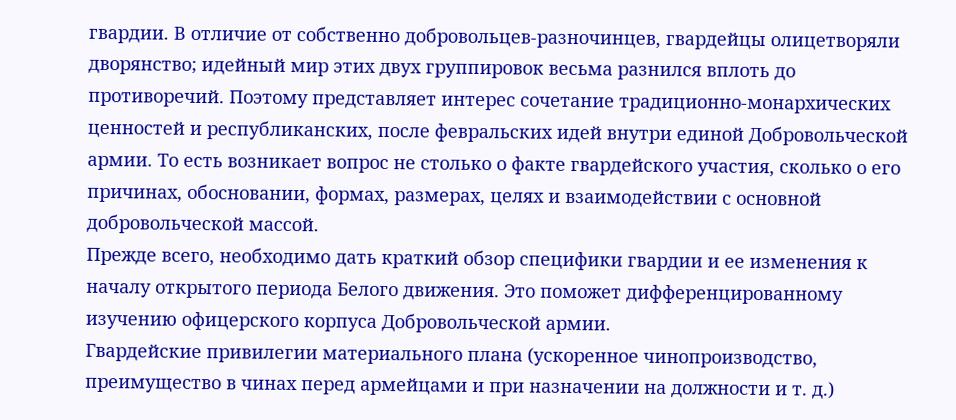гвардии. В отличие от собственно добровольцев-разночинцев, гвардейцы олицетворяли дворянство; идейный мир этих двух группировок весьма разнился вплоть до противоречий. Поэтому представляет интерес сочетание традиционно-монархических ценностей и республиканских, после февральских идей внутри единой Добровольческой армии. То есть возникает вопрос не столько о факте гвардейского участия, сколько о его причинах, обосновании, формах, размерах, целях и взаимодействии с основной добровольческой массой.
Прежде всего, необходимо дать краткий обзор специфики гвардии и ее изменения к началу открытого периода Белого движения. Это поможет дифференцированному изучению офицерского корпуса Добровольческой армии.
Гвардейские привилегии материального плана (ускоренное чинопроизводство, преимущество в чинах перед армейцами и при назначении на должности и т. д.)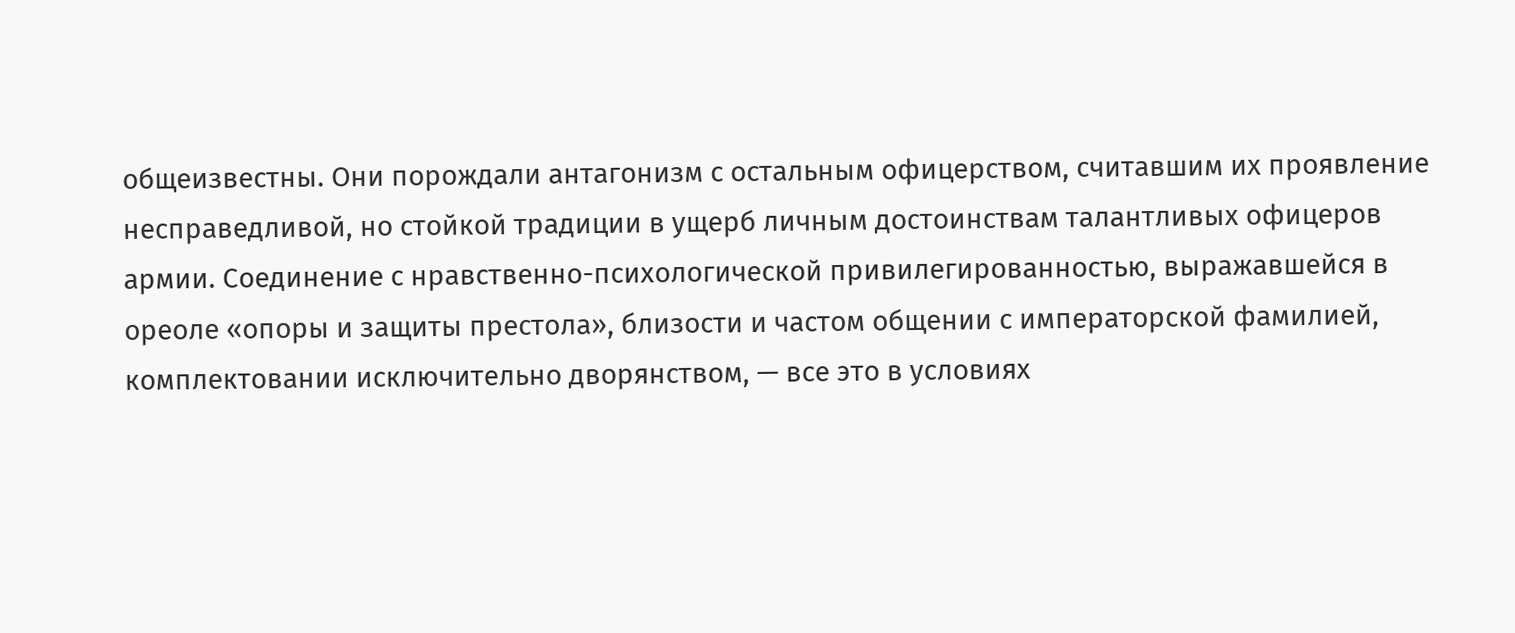общеизвестны. Они порождали антагонизм с остальным офицерством, считавшим их проявление несправедливой, но стойкой традиции в ущерб личным достоинствам талантливых офицеров армии. Соединение с нравственно-психологической привилегированностью, выражавшейся в ореоле «опоры и защиты престола», близости и частом общении с императорской фамилией, комплектовании исключительно дворянством, — все это в условиях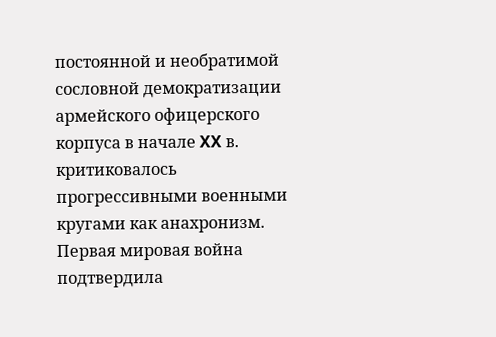постоянной и необратимой сословной демократизации армейского офицерского корпуса в начале XX в. критиковалось прогрессивными военными кругами как анахронизм.
Первая мировая война подтвердила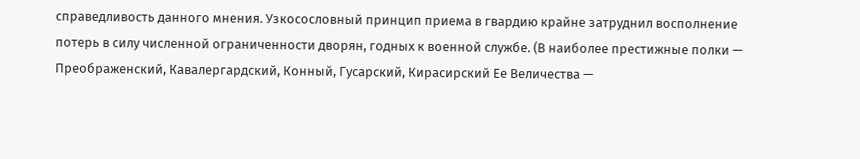справедливость данного мнения. Узкосословный принцип приема в гвардию крайне затруднил восполнение потерь в силу численной ограниченности дворян, годных к военной службе. (В наиболее престижные полки — Преображенский, Кавалергардский, Конный, Гусарский, Кирасирский Ее Величества —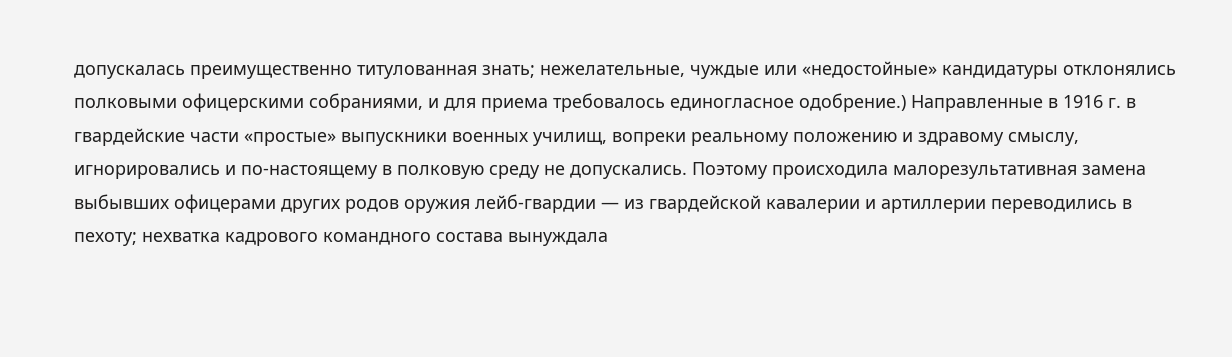допускалась преимущественно титулованная знать; нежелательные, чуждые или «недостойные» кандидатуры отклонялись полковыми офицерскими собраниями, и для приема требовалось единогласное одобрение.) Направленные в 1916 г. в гвардейские части «простые» выпускники военных училищ, вопреки реальному положению и здравому смыслу, игнорировались и по-настоящему в полковую среду не допускались. Поэтому происходила малорезультативная замена выбывших офицерами других родов оружия лейб-гвардии — из гвардейской кавалерии и артиллерии переводились в пехоту; нехватка кадрового командного состава вынуждала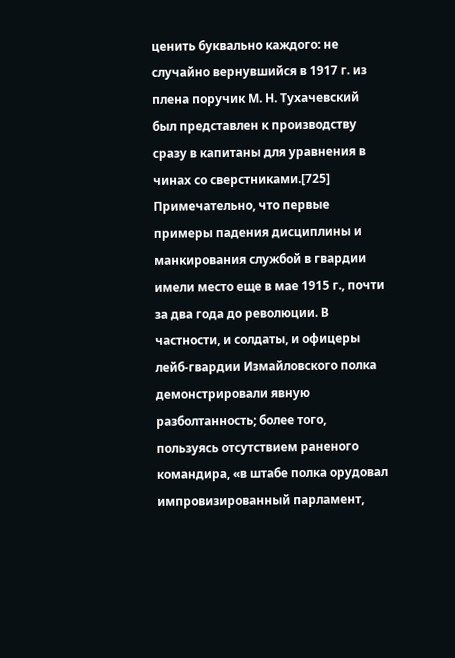ценить буквально каждого: не случайно вернувшийся в 1917 г. из плена поручик М. Н. Тухачевский был представлен к производству сразу в капитаны для уравнения в чинах со сверстниками.[725]
Примечательно, что первые примеры падения дисциплины и манкирования службой в гвардии имели место еще в мае 1915 г., почти за два года до революции. В частности, и солдаты, и офицеры лейб-гвардии Измайловского полка демонстрировали явную разболтанность; более того, пользуясь отсутствием раненого командира, «в штабе полка орудовал импровизированный парламент,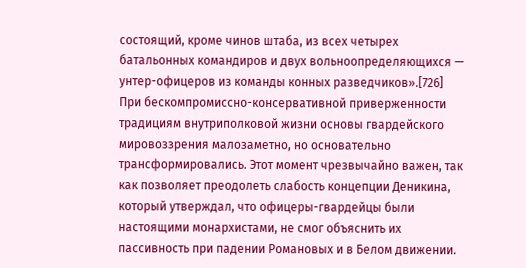состоящий, кроме чинов штаба, из всех четырех батальонных командиров и двух вольноопределяющихся — унтер-офицеров из команды конных разведчиков».[726]
При бескомпромиссно-консервативной приверженности традициям внутриполковой жизни основы гвардейского мировоззрения малозаметно, но основательно трансформировались. Этот момент чрезвычайно важен, так как позволяет преодолеть слабость концепции Деникина, который утверждал, что офицеры-гвардейцы были настоящими монархистами, не смог объяснить их пассивность при падении Романовых и в Белом движении.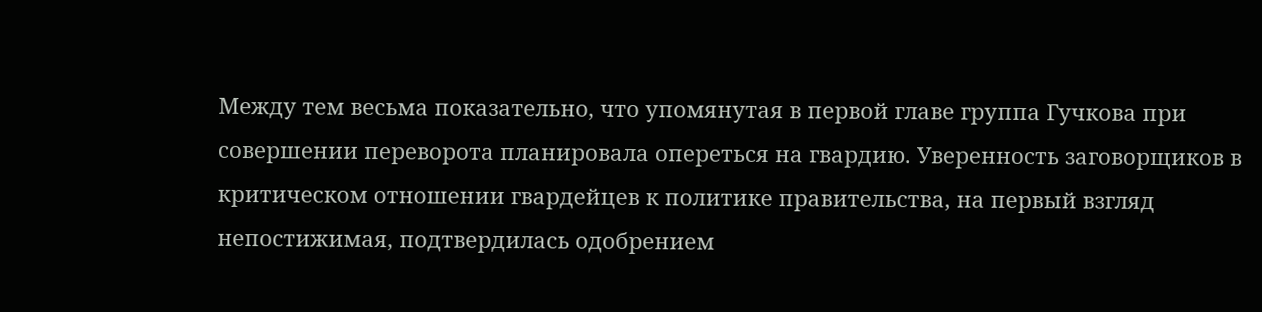Между тем весьма показательно, что упомянутая в первой главе группа Гучкова при совершении переворота планировала опереться на гвардию. Уверенность заговорщиков в критическом отношении гвардейцев к политике правительства, на первый взгляд непостижимая, подтвердилась одобрением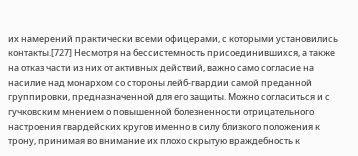их намерений практически всеми офицерами, с которыми установились контакты.[727] Несмотря на бессистемность присоединившихся, а также на отказ части из них от активных действий, важно само согласие на насилие над монархом со стороны лейб-гвардии самой преданной группировки, предназначенной для его защиты. Можно согласиться и с гучковским мнением о повышенной болезненности отрицательного настроения гвардейских кругов именно в силу близкого положения к трону, принимая во внимание их плохо скрытую враждебность к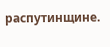распутинщине.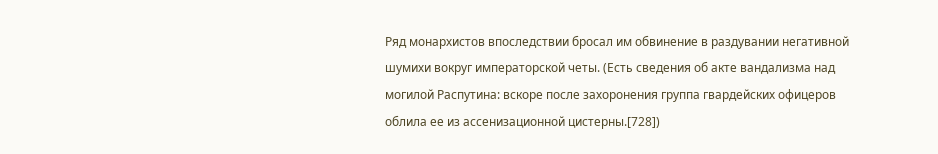Ряд монархистов впоследствии бросал им обвинение в раздувании негативной шумихи вокруг императорской четы. (Есть сведения об акте вандализма над могилой Распутина: вскоре после захоронения группа гвардейских офицеров облила ее из ассенизационной цистерны.[728])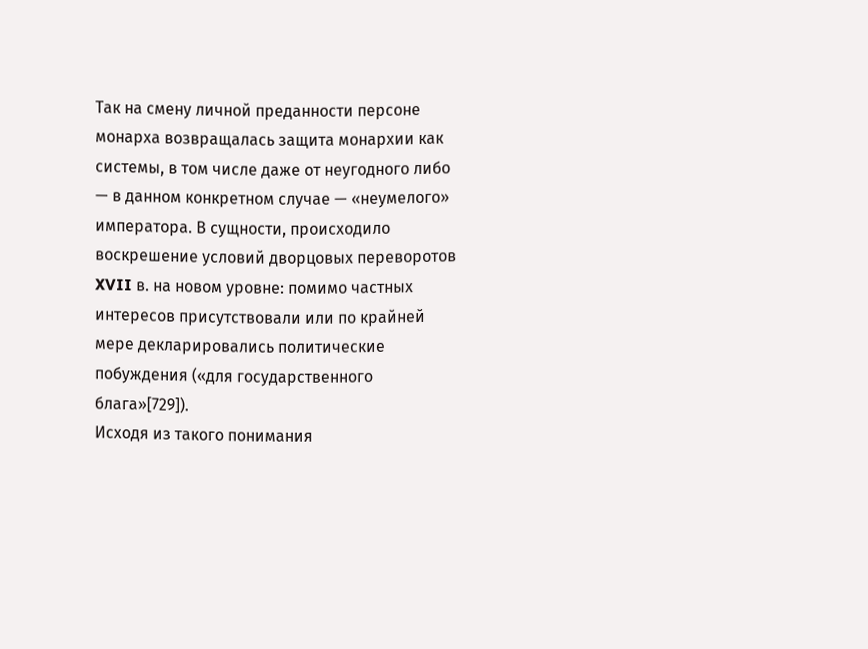Так на смену личной преданности персоне монарха возвращалась защита монархии как системы, в том числе даже от неугодного либо — в данном конкретном случае — «неумелого» императора. В сущности, происходило воскрешение условий дворцовых переворотов XVII в. на новом уровне: помимо частных интересов присутствовали или по крайней мере декларировались политические побуждения («для государственного блага»[729]).
Исходя из такого понимания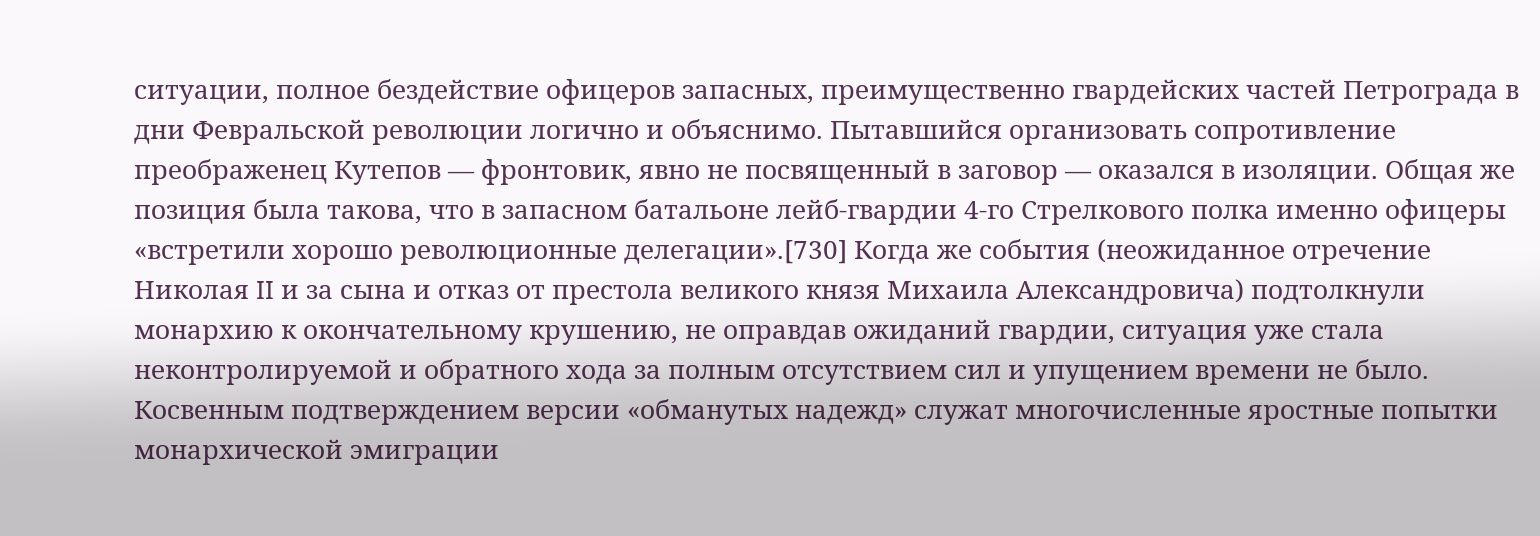ситуации, полное бездействие офицеров запасных, преимущественно гвардейских частей Петрограда в дни Февральской революции логично и объяснимо. Пытавшийся организовать сопротивление преображенец Кутепов — фронтовик, явно не посвященный в заговор — оказался в изоляции. Общая же позиция была такова, что в запасном батальоне лейб-гвардии 4-го Стрелкового полка именно офицеры «встретили хорошо революционные делегации».[730] Когда же события (неожиданное отречение Николая II и за сына и отказ от престола великого князя Михаила Александровича) подтолкнули монархию к окончательному крушению, не оправдав ожиданий гвардии, ситуация уже стала неконтролируемой и обратного хода за полным отсутствием сил и упущением времени не было. Косвенным подтверждением версии «обманутых надежд» служат многочисленные яростные попытки монархической эмиграции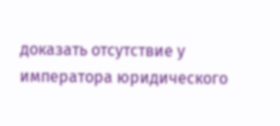доказать отсутствие у императора юридического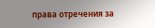права отречения за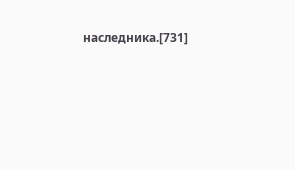наследника.[731]